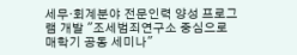세무·회계분야 전문인력 양성 프로그램 개발 "조세범죄연구소 중심으로 매학기 공동 세미나"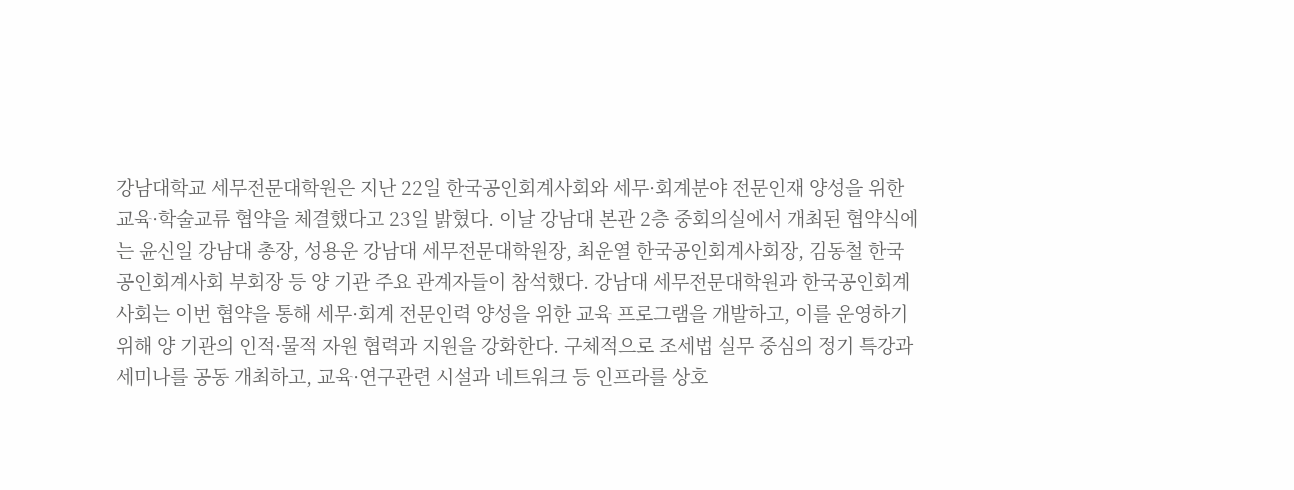강남대학교 세무전문대학원은 지난 22일 한국공인회계사회와 세무·회계분야 전문인재 양성을 위한 교육·학술교류 협약을 체결했다고 23일 밝혔다. 이날 강남대 본관 2층 중회의실에서 개최된 협약식에는 윤신일 강남대 총장, 성용운 강남대 세무전문대학원장, 최운열 한국공인회계사회장, 김동철 한국공인회계사회 부회장 등 양 기관 주요 관계자들이 참석했다. 강남대 세무전문대학원과 한국공인회계사회는 이번 협약을 통해 세무·회계 전문인력 양성을 위한 교육 프로그램을 개발하고, 이를 운영하기 위해 양 기관의 인적·물적 자원 협력과 지원을 강화한다. 구체적으로 조세법 실무 중심의 정기 특강과 세미나를 공동 개최하고, 교육·연구관련 시설과 네트워크 등 인프라를 상호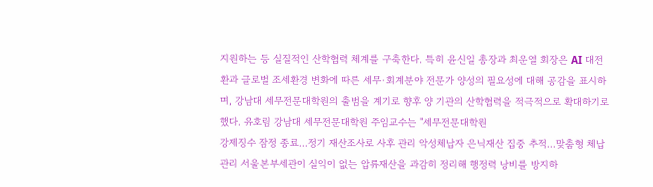지원하는 등 실질적인 산학협력 체계를 구축한다. 특히 윤신일 총장과 최운열 회장은 AI 대전환과 글로벌 조세환경 변화에 따른 세무·회계분야 전문가 양성의 필요성에 대해 공감을 표시하며, 강남대 세무전문대학원의 출범을 계기로 향후 양 기관의 산학협력을 적극적으로 확대하기로 했다. 유호림 강남대 세무전문대학원 주임교수는 "세무전문대학원
강제징수 잠정 종료…정기 재산조사로 사후 관리 악성체납자 은닉재산 집중 추적…맞춤형 체납관리 서울본부세관이 실익이 없는 압류재산을 과감히 정리해 행정력 낭비를 방지하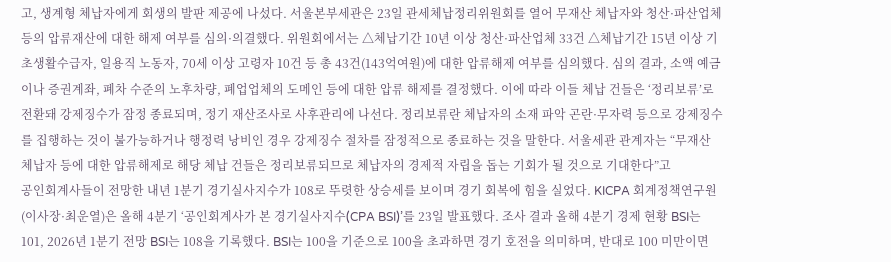고, 생계형 체납자에게 회생의 발판 제공에 나섰다. 서울본부세관은 23일 관세체납정리위원회를 열어 무재산 체납자와 청산·파산업체 등의 압류재산에 대한 해제 여부를 심의·의결했다. 위원회에서는 △체납기간 10년 이상 청산·파산업체 33건 △체납기간 15년 이상 기초생활수급자, 일용직 노동자, 70세 이상 고령자 10건 등 총 43건(143억여원)에 대한 압류해제 여부를 심의했다. 심의 결과, 소액 예금이나 증권계좌, 폐차 수준의 노후차량, 폐업업체의 도메인 등에 대한 압류 해제를 결정했다. 이에 따라 이들 체납 건들은 ‘정리보류’로 전환돼 강제징수가 잠정 종료되며, 정기 재산조사로 사후관리에 나선다. 정리보류란 체납자의 소재 파악 곤란·무자력 등으로 강제징수를 집행하는 것이 불가능하거나 행정력 낭비인 경우 강제징수 절차를 잠정적으로 종료하는 것을 말한다. 서울세관 관계자는 “무재산 체납자 등에 대한 압류해제로 해당 체납 건들은 정리보류되므로 체납자의 경제적 자립을 돕는 기회가 될 것으로 기대한다”고
공인회계사들이 전망한 내년 1분기 경기실사지수가 108로 뚜렷한 상승세를 보이며 경기 회복에 힘을 실었다. KICPA 회계정책연구원(이사장·최운열)은 올해 4분기 ‘공인회계사가 본 경기실사지수(CPA BSI)’를 23일 발표했다. 조사 결과 올해 4분기 경제 현황 BSI는 101, 2026년 1분기 전망 BSI는 108을 기록했다. BSI는 100을 기준으로 100을 초과하면 경기 호전을 의미하며, 반대로 100 미만이면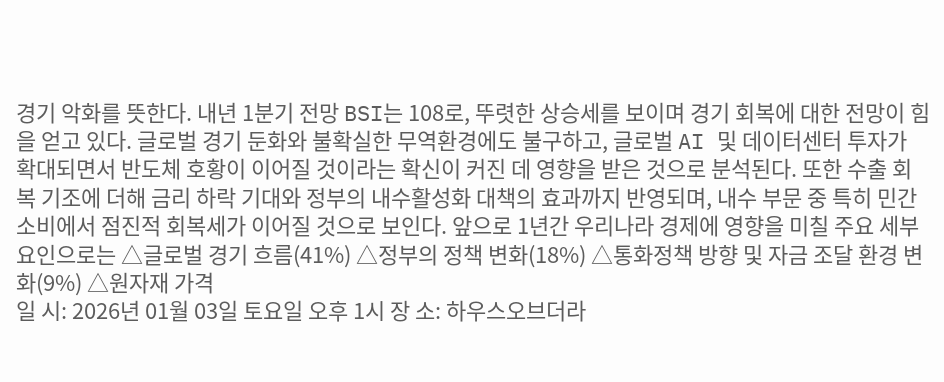경기 악화를 뜻한다. 내년 1분기 전망 BSI는 108로, 뚜렷한 상승세를 보이며 경기 회복에 대한 전망이 힘을 얻고 있다. 글로벌 경기 둔화와 불확실한 무역환경에도 불구하고, 글로벌 AI 및 데이터센터 투자가 확대되면서 반도체 호황이 이어질 것이라는 확신이 커진 데 영향을 받은 것으로 분석된다. 또한 수출 회복 기조에 더해 금리 하락 기대와 정부의 내수활성화 대책의 효과까지 반영되며, 내수 부문 중 특히 민간 소비에서 점진적 회복세가 이어질 것으로 보인다. 앞으로 1년간 우리나라 경제에 영향을 미칠 주요 세부 요인으로는 △글로벌 경기 흐름(41%) △정부의 정책 변화(18%) △통화정책 방향 및 자금 조달 환경 변화(9%) △원자재 가격
일 시: 2026년 01월 03일 토요일 오후 1시 장 소: 하우스오브더라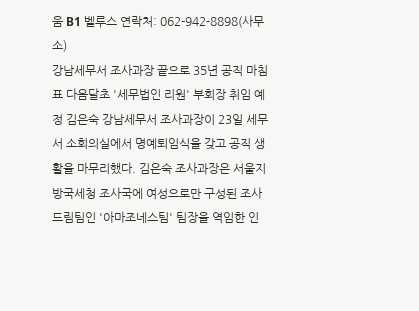움 B1 벨루스 연락처: 062-942-8898(사무소)
강남세무서 조사과장 끝으로 35년 공직 마침표 다음달초 '세무법인 리원' 부회장 취임 예정 김은숙 강남세무서 조사과장이 23일 세무서 소회의실에서 명예퇴임식을 갖고 공직 생활을 마무리했다. 김은숙 조사과장은 서울지방국세청 조사국에 여성으로만 구성된 조사드림팀인 '아마조네스팀' 팀장을 역임한 인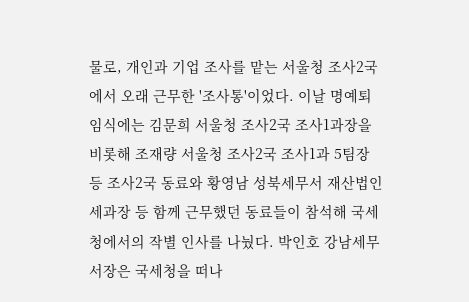물로, 개인과 기업 조사를 맡는 서울청 조사2국에서 오래 근무한 '조사통'이었다. 이날 명예퇴임식에는 김문희 서울청 조사2국 조사1과장을 비롯해 조재량 서울청 조사2국 조사1과 5팀장 등 조사2국 동료와 황영남 성북세무서 재산법인세과장 등 함께 근무했던 동료들이 참석해 국세청에서의 작별 인사를 나눴다. 박인호 강남세무서장은 국세청을 떠나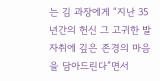는 김 과장에게 “지난 35년간의 헌신 그 고귀한 발자취에 깊은 존경의 마음을 담아드린다”면서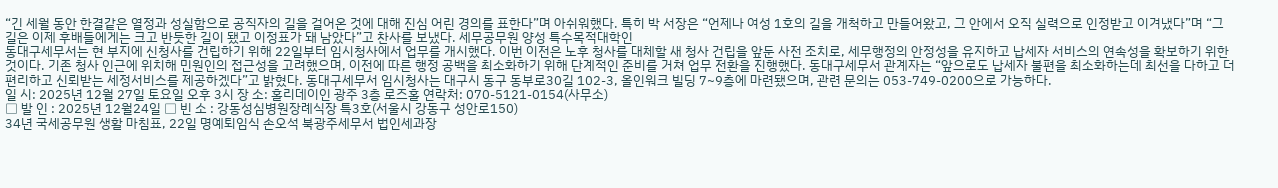“긴 세월 동안 한결같은 열정과 성실함으로 공직자의 길을 걸어온 것에 대해 진심 어린 경의를 표한다”며 아쉬워했다. 특히 박 서장은 “언제나 여성 1호의 길을 개척하고 만들어왔고, 그 안에서 오직 실력으로 인정받고 이겨냈다”며 “그 길은 이제 후배들에게는 크고 반듯한 길이 됐고 이정표가 돼 남았다”고 찬사를 보냈다. 세무공무원 양성 특수목적대학인
동대구세무서는 현 부지에 신청사를 건립하기 위해 22일부터 임시청사에서 업무를 개시했다. 이번 이전은 노후 청사를 대체할 새 청사 건립을 앞둔 사전 조치로, 세무행정의 안정성을 유지하고 납세자 서비스의 연속성을 확보하기 위한 것이다. 기존 청사 인근에 위치해 민원인의 접근성을 고려했으며, 이전에 따른 행정 공백을 최소화하기 위해 단계적인 준비를 거쳐 업무 전환을 진행했다. 동대구세무서 관계자는 “앞으로도 납세자 불편을 최소화하는데 최선을 다하고 더 편리하고 신뢰받는 세정서비스를 제공하겠다”고 밝혔다. 동대구세무서 임시청사는 대구시 동구 동부로30길 102-3, 올인워크 빌딩 7~9층에 마련됐으며, 관련 문의는 053-749-0200으로 가능하다.
일 시: 2025년 12월 27일 토요일 오후 3시 장 소: 홀리데이인 광주 3층 로즈홀 연락처: 070-5121-0154(사무소)
□ 발 인 : 2025년 12월24일 □ 빈 소 : 강동성심병원장례식장 특3호(서울시 강동구 성안로150)
34년 국세공무원 생활 마침표, 22일 명예퇴임식 손오석 북광주세무서 법인세과장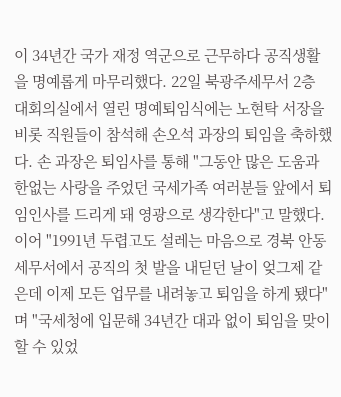이 34년간 국가 재정 역군으로 근무하다 공직생활을 명예롭게 마무리했다. 22일 북광주세무서 2층 대회의실에서 열린 명예퇴임식에는 노현탁 서장을 비롯 직원들이 참석해 손오석 과장의 퇴임을 축하했다. 손 과장은 퇴임사를 통해 "그동안 많은 도움과 한없는 사랑을 주었던 국세가족 여러분들 앞에서 퇴임인사를 드리게 돼 영광으로 생각한다"고 말했다. 이어 "1991년 두렵고도 설레는 마음으로 경북 안동세무서에서 공직의 첫 발을 내딛던 날이 엊그제 같은데 이제 모든 업무를 내려놓고 퇴임을 하게 됐다"며 "국세청에 입문해 34년간 대과 없이 퇴임을 맞이할 수 있었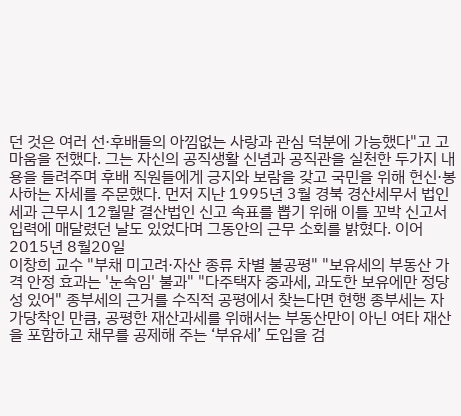던 것은 여러 선·후배들의 아낌없는 사랑과 관심 덕분에 가능했다"고 고마움을 전했다. 그는 자신의 공직생활 신념과 공직관을 실천한 두가지 내용을 들려주며 후배 직원들에게 긍지와 보람을 갖고 국민을 위해 헌신·봉사하는 자세를 주문했다. 먼저 지난 1995년 3월 경북 경산세무서 법인세과 근무시 12월말 결산법인 신고 속표를 뽑기 위해 이틀 꼬박 신고서 입력에 매달렸던 날도 있었다며 그동안의 근무 소회를 밝혔다. 이어 2015년 8월20일
이창희 교수 "부채 미고려·자산 종류 차별 불공평" "보유세의 부동산 가격 안정 효과는 '눈속임' 불과" "다주택자 중과세, 과도한 보유에만 정당성 있어" 종부세의 근거를 수직적 공평에서 찾는다면 현행 종부세는 자가당착인 만큼, 공평한 재산과세를 위해서는 부동산만이 아닌 여타 재산을 포함하고 채무를 공제해 주는 ‘부유세’ 도입을 검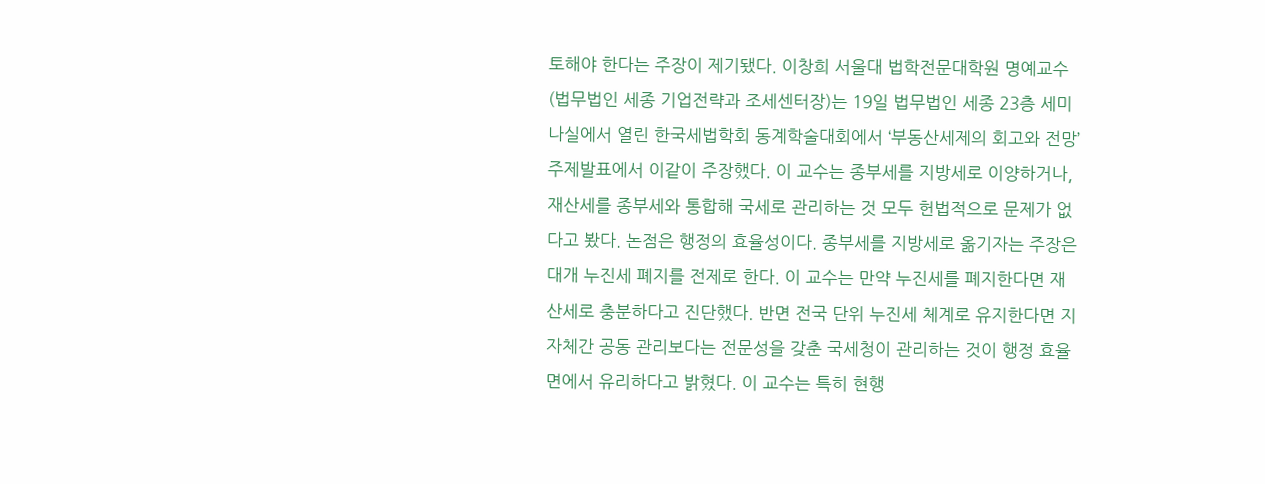토해야 한다는 주장이 제기됐다. 이창희 서울대 법학전문대학원 명예교수(법무법인 세종 기업전략과 조세센터장)는 19일 법무법인 세종 23층 세미나실에서 열린 한국세법학회 동계학술대회에서 ‘부동산세제의 회고와 전망’ 주제발표에서 이같이 주장했다. 이 교수는 종부세를 지방세로 이양하거나, 재산세를 종부세와 통합해 국세로 관리하는 것 모두 헌법적으로 문제가 없다고 봤다. 논점은 행정의 효율성이다. 종부세를 지방세로 옮기자는 주장은 대개 누진세 폐지를 전제로 한다. 이 교수는 만약 누진세를 폐지한다면 재산세로 충분하다고 진단했다. 반면 전국 단위 누진세 체계로 유지한다면 지자체간 공동 관리보다는 전문성을 갖춘 국세청이 관리하는 것이 행정 효율면에서 유리하다고 밝혔다. 이 교수는 특히 현행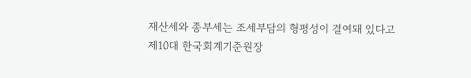재산세와 종부세는 조세부담의 형평성이 결여돼 있다고
제10대 한국회계기준원장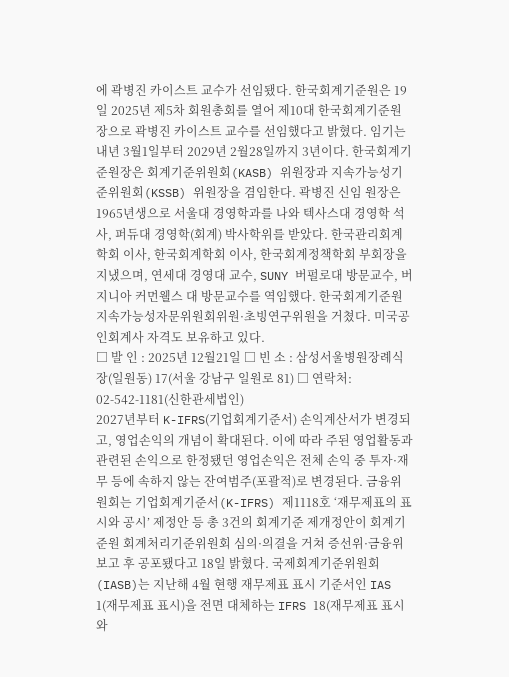에 곽병진 카이스트 교수가 선임됐다. 한국회계기준원은 19일 2025년 제5차 회원총회를 열어 제10대 한국회계기준원장으로 곽병진 카이스트 교수를 선임했다고 밝혔다. 임기는 내년 3월1일부터 2029년 2월28일까지 3년이다. 한국회계기준원장은 회계기준위원회(KASB) 위원장과 지속가능성기준위원회(KSSB) 위원장을 겸임한다. 곽병진 신임 원장은 1965년생으로 서울대 경영학과를 나와 텍사스대 경영학 석사, 퍼듀대 경영학(회계) 박사학위를 받았다. 한국관리회계학회 이사, 한국회계학회 이사, 한국회계정책학회 부회장을 지냈으며, 연세대 경영대 교수, SUNY 버펄로대 방문교수, 버지니아 커먼웰스 대 방문교수를 역임했다. 한국회계기준원 지속가능성자문위원회위원·초빙연구위원을 거쳤다. 미국공인회계사 자격도 보유하고 있다.
□ 발 인 : 2025년 12월21일 □ 빈 소 : 삼성서울병원장례식장(일원동) 17(서울 강남구 일원로 81) □ 연락처: 02-542-1181(신한관세법인)
2027년부터 K-IFRS(기업회계기준서) 손익계산서가 변경되고, 영업손익의 개념이 확대된다. 이에 따라 주된 영업활동과 관련된 손익으로 한정됐던 영업손익은 전체 손익 중 투자·재무 등에 속하지 않는 잔여범주(포괄적)로 변경된다. 금융위원회는 기업회계기준서(K-IFRS) 제1118호 ‘재무제표의 표시와 공시’ 제정안 등 총 3건의 회계기준 제개정안이 회계기준원 회계처리기준위원회 심의·의결을 거쳐 증선위·금융위 보고 후 공포됐다고 18일 밝혔다. 국제회계기준위원회(IASB)는 지난해 4월 현행 재무제표 표시 기준서인 IAS 1(재무제표 표시)을 전면 대체하는 IFRS 18(재무제표 표시와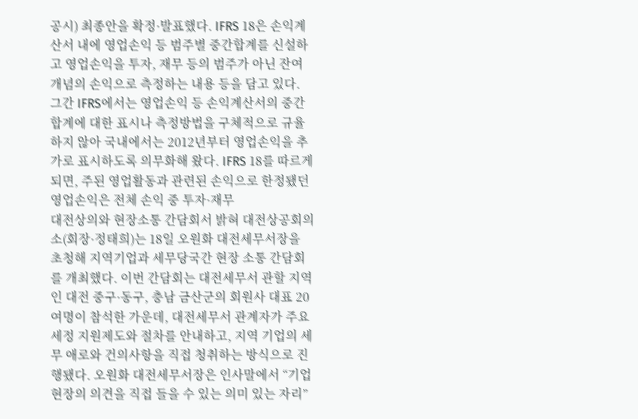공시) 최종안을 확정·발표했다. IFRS 18은 손익계산서 내에 영업손익 등 범주별 중간합계를 신설하고 영업손익을 투자, 재무 등의 범주가 아닌 잔여 개념의 손익으로 측정하는 내용 등을 담고 있다. 그간 IFRS에서는 영업손익 등 손익계산서의 중간합계에 대한 표시나 측정방법을 구체적으로 규율하지 않아 국내에서는 2012년부터 영업손익을 추가로 표시하도록 의무화해 왔다. IFRS 18를 따르게 되면, 주된 영업활동과 관련된 손익으로 한정됐던 영업손익은 전체 손익 중 투자·재무
대전상의와 현장소통 간담회서 밝혀 대전상공회의소(회장·정태희)는 18일 오원화 대전세무서장을 초청해 지역기업과 세무당국간 현장 소통 간담회를 개최했다. 이번 간담회는 대전세무서 관할 지역인 대전 중구·동구, 충남 금산군의 회원사 대표 20여명이 참석한 가운데, 대전세무서 관계자가 주요 세정 지원제도와 절차를 안내하고, 지역 기업의 세무 애로와 건의사항을 직접 청취하는 방식으로 진행됐다. 오원화 대전세무서장은 인사말에서 “기업 현장의 의견을 직접 들을 수 있는 의미 있는 자리”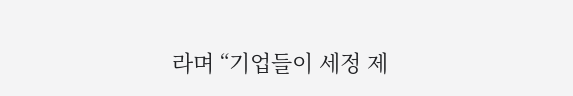라며 “기업들이 세정 제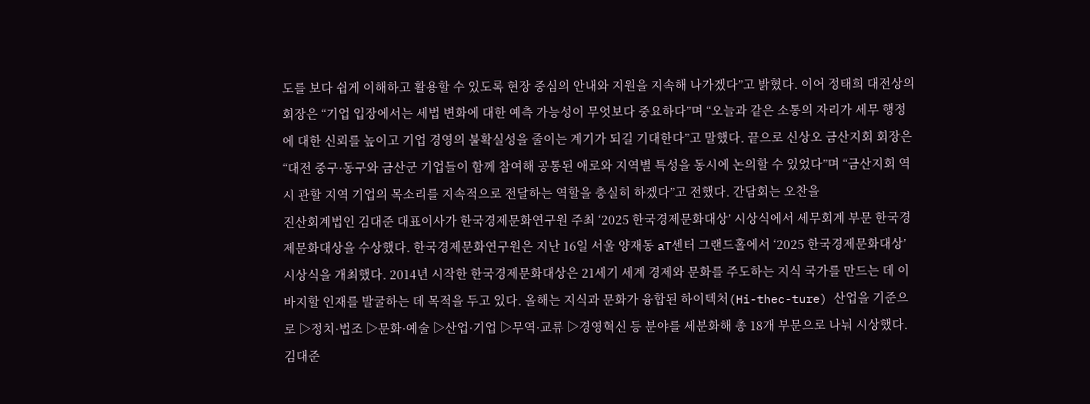도를 보다 쉽게 이해하고 활용할 수 있도록 현장 중심의 안내와 지원을 지속해 나가겠다”고 밝혔다. 이어 정태희 대전상의 회장은 “기업 입장에서는 세법 변화에 대한 예측 가능성이 무엇보다 중요하다”며 “오늘과 같은 소통의 자리가 세무 행정에 대한 신뢰를 높이고 기업 경영의 불확실성을 줄이는 계기가 되길 기대한다”고 말했다. 끝으로 신상오 금산지회 회장은 “대전 중구·동구와 금산군 기업들이 함께 참여해 공통된 애로와 지역별 특성을 동시에 논의할 수 있었다”며 “금산지회 역시 관할 지역 기업의 목소리를 지속적으로 전달하는 역할을 충실히 하겠다”고 전했다. 간담회는 오찬을
진산회계법인 김대준 대표이사가 한국경제문화연구원 주최 ‘2025 한국경제문화대상’ 시상식에서 세무회계 부문 한국경제문화대상을 수상했다. 한국경제문화연구원은 지난 16일 서울 양재동 aT센터 그랜드홀에서 ‘2025 한국경제문화대상’ 시상식을 개최했다. 2014년 시작한 한국경제문화대상은 21세기 세계 경제와 문화를 주도하는 지식 국가를 만드는 데 이바지할 인재를 발굴하는 데 목적을 두고 있다. 올해는 지식과 문화가 융합된 하이텍처(Hi-thec-ture) 산업을 기준으로 ▷정치·법조 ▷문화·예술 ▷산업·기업 ▷무역·교류 ▷경영혁신 등 분야를 세분화해 총 18개 부문으로 나눠 시상했다. 김대준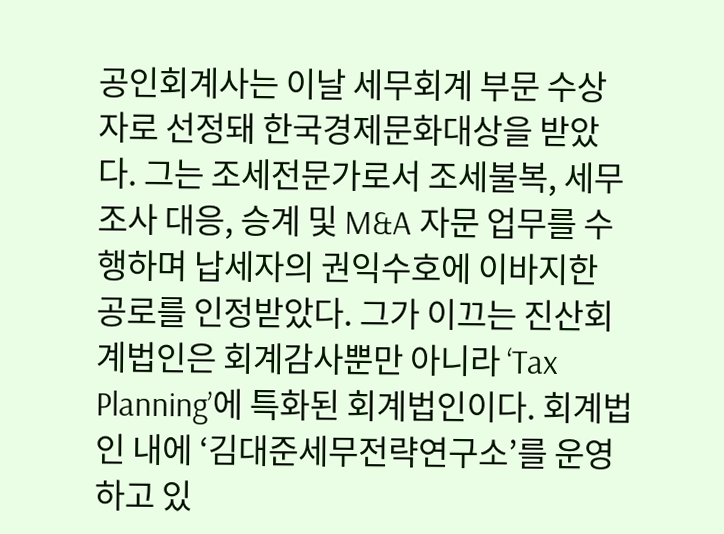공인회계사는 이날 세무회계 부문 수상자로 선정돼 한국경제문화대상을 받았다. 그는 조세전문가로서 조세불복, 세무조사 대응, 승계 및 M&A 자문 업무를 수행하며 납세자의 권익수호에 이바지한 공로를 인정받았다. 그가 이끄는 진산회계법인은 회계감사뿐만 아니라 ‘Tax Planning’에 특화된 회계법인이다. 회계법인 내에 ‘김대준세무전략연구소’를 운영하고 있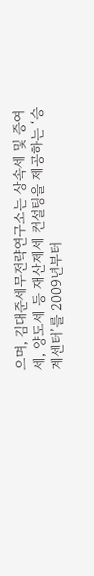으며, 김대준세무전략연구소는 상속세 및 증여세, 양도세 등 재산제세 컨설팅을 제공하는 ‘승계센터’를 2009년부터